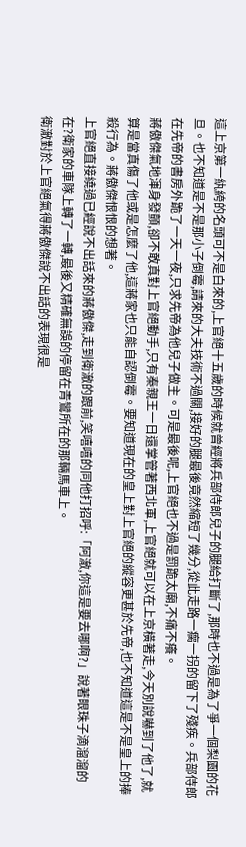這上京第一紈絝的名頭可不是白來的,上官絕十五歲的時候就曾經將兵部侍郎兒子的腿給打斷了,那時也不過是為了爭一個梨園的花旦。也不知道是不是那小子倒霉,請來的大夫技術不過關,接好的腿最後竟然縮短了幾分,從此走路一瘸一拐的留下了殘疾。兵部侍郎在先帝的書房外跪了一天一夜,只求先帝為他兒子做主。可是最後呢,上官絕也不過是罰跪太廟,不痛不癢。
蔣傲傑氣地渾身發顫,卻不敢真對上官絕動手,只有秦親王一日還掌管著西北軍,上官絕就可以在上京橫著走,今天別說嚇到了他了,就算是當真傷了他或是怎麼了他,這蔣家也只能自認倒霉。要知道現在的皇上對上官絕的縱容更甚於先帝,也不知道這是不是皇上的捧殺行為。蔣傲傑恨恨的想著。
上官絕直接繞過已經說不出話來的蔣傲傑,走到衛澈的跟前,笑嘻嘻的同他打招呼:「阿澈,你這是要去哪啊?」說著眼珠子滴溜溜的在?衛家的車隊上轉了一轉,最後又精確無誤的停留在青鸞所在的那輛馬車上。
衛澈對於上官絕氣得蔣傲傑說不出話的表現很是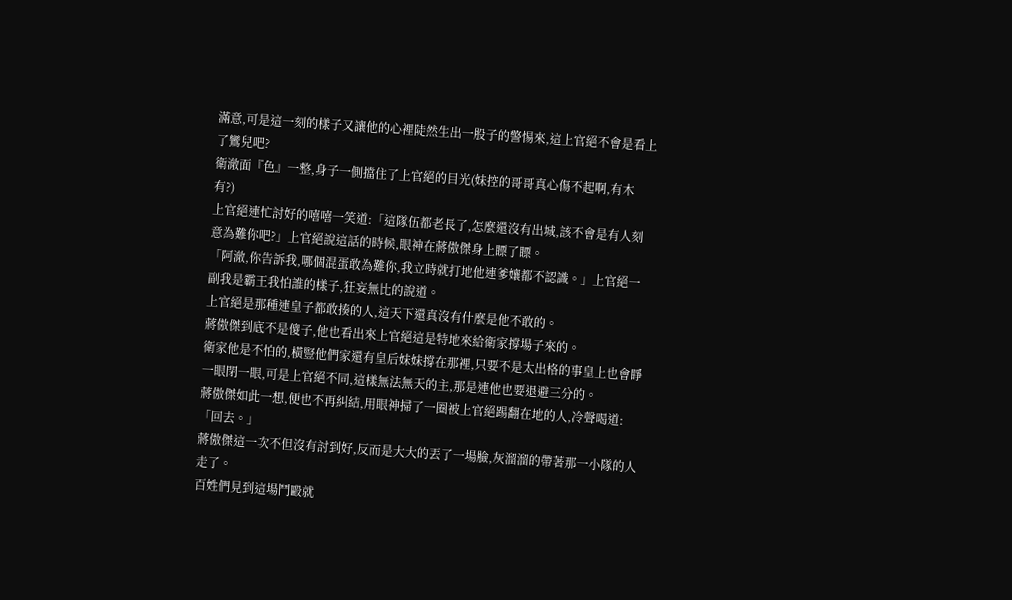滿意,可是這一刻的樣子又讓他的心裡陡然生出一股子的警惕來,這上官絕不會是看上了鸞兒吧?
衛澈面『色』一整,身子一側擋住了上官絕的目光(妹控的哥哥真心傷不起啊,有木有?)
上官絕連忙討好的嘻嘻一笑道:「這隊伍都老長了,怎麼還沒有出城,該不會是有人刻意為難你吧?」上官絕說這話的時候,眼神在蔣傲傑身上瞟了瞟。
「阿澈,你告訴我,哪個混蛋敢為難你,我立時就打地他連爹孃都不認識。」上官絕一副我是霸王我怕誰的樣子,狂妄無比的說道。
上官絕是那種連皇子都敢揍的人,這天下還真沒有什麼是他不敢的。
蔣傲傑到底不是傻子,他也看出來上官絕這是特地來給衛家撐場子來的。
衛家他是不怕的,橫豎他們家還有皇后妹妹撐在那裡,只要不是太出格的事皇上也會睜一眼閉一眼,可是上官絕不同,這樣無法無天的主,那是連他也要退避三分的。
蔣傲傑如此一想,便也不再糾結,用眼神掃了一圈被上官絕踢翻在地的人,冷聲喝道:「回去。」
蔣傲傑這一次不但沒有討到好,反而是大大的丟了一場臉,灰溜溜的帶著那一小隊的人走了。
百姓們見到這場鬥毆就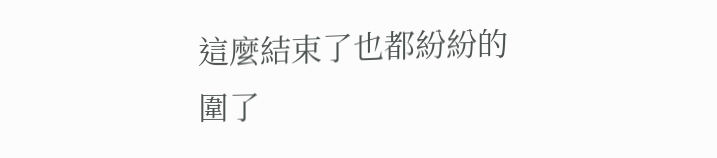這麼結束了也都紛紛的圍了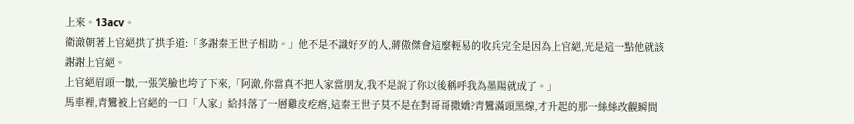上來。13acv。
衛澈朝著上官絕拱了拱手道:「多謝秦王世子相助。」他不是不識好歹的人,蔣傲傑會這麼輕易的收兵完全是因為上官絕,光是這一點他就該謝謝上官絕。
上官絕眉頭一皺,一張笑臉也垮了下來,「阿澈,你當真不把人家當朋友,我不是說了你以後稱呼我為墨陽就成了。」
馬車裡,青鸞被上官絕的一口「人家」給抖落了一層雞皮疙瘩,這秦王世子莫不是在對哥哥撒嬌?青鸞滿頭黑線,才升起的那一絲絲改觀瞬間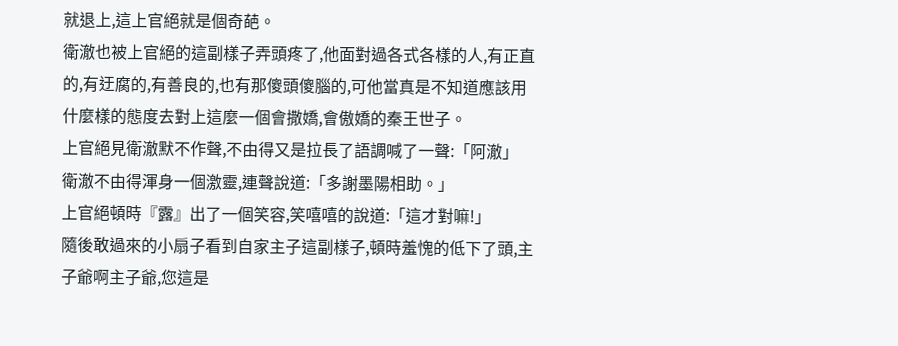就退上,這上官絕就是個奇葩。
衛澈也被上官絕的這副樣子弄頭疼了,他面對過各式各樣的人,有正直的,有迂腐的,有善良的,也有那傻頭傻腦的,可他當真是不知道應該用什麼樣的態度去對上這麼一個會撒嬌,會傲嬌的秦王世子。
上官絕見衛澈默不作聲,不由得又是拉長了語調喊了一聲:「阿澈」
衛澈不由得渾身一個激靈,連聲說道:「多謝墨陽相助。」
上官絕頓時『露』出了一個笑容,笑嘻嘻的說道:「這才對嘛!」
隨後敢過來的小扇子看到自家主子這副樣子,頓時羞愧的低下了頭,主子爺啊主子爺,您這是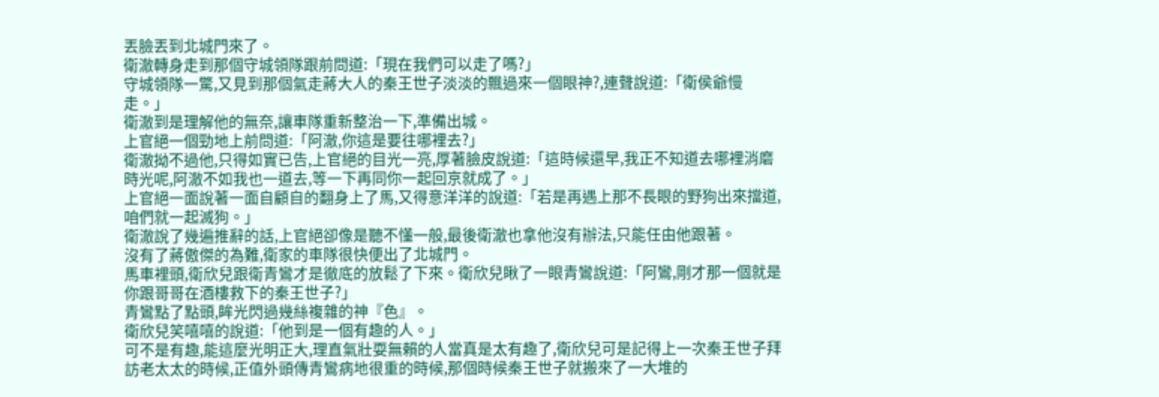丟臉丟到北城門來了。
衛澈轉身走到那個守城領隊跟前問道:「現在我們可以走了嗎?」
守城領隊一驚,又見到那個氣走蔣大人的秦王世子淡淡的飄過來一個眼神?,連聲說道:「衛侯爺慢走。」
衛澈到是理解他的無奈,讓車隊重新整治一下,準備出城。
上官絕一個勁地上前問道:「阿澈,你這是要往哪裡去?」
衛澈拗不過他,只得如實已告,上官絕的目光一亮,厚著臉皮說道:「這時候還早,我正不知道去哪裡消磨時光呢,阿澈不如我也一道去,等一下再同你一起回京就成了。」
上官絕一面說著一面自顧自的翻身上了馬,又得意洋洋的說道:「若是再遇上那不長眼的野狗出來擋道,咱們就一起滅狗。」
衛澈說了幾遍推辭的話,上官絕卻像是聽不懂一般,最後衛澈也拿他沒有辦法,只能任由他跟著。
沒有了蔣傲傑的為難,衛家的車隊很快便出了北城門。
馬車裡頭,衛欣兒跟衛青鸞才是徹底的放鬆了下來。衛欣兒瞅了一眼青鸞說道:「阿鸞,剛才那一個就是你跟哥哥在酒樓救下的秦王世子?」
青鸞點了點頭,眸光閃過幾絲複雜的神『色』。
衛欣兒笑嘻嘻的說道:「他到是一個有趣的人。」
可不是有趣,能這麼光明正大,理直氣壯耍無賴的人當真是太有趣了,衛欣兒可是記得上一次秦王世子拜訪老太太的時候,正值外頭傳青鸞病地很重的時候,那個時候秦王世子就搬來了一大堆的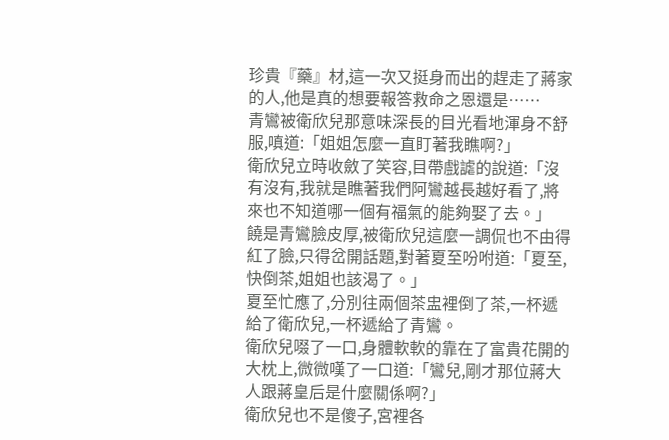珍貴『藥』材,這一次又挺身而出的趕走了蔣家的人,他是真的想要報答救命之恩還是……
青鸞被衛欣兒那意味深長的目光看地渾身不舒服,嗔道:「姐姐怎麼一直盯著我瞧啊?」
衛欣兒立時收斂了笑容,目帶戲謔的說道:「沒有沒有,我就是瞧著我們阿鸞越長越好看了,將來也不知道哪一個有福氣的能夠娶了去。」
饒是青鸞臉皮厚,被衛欣兒這麼一調侃也不由得紅了臉,只得岔開話題,對著夏至吩咐道:「夏至,快倒茶,姐姐也該渴了。」
夏至忙應了,分別往兩個茶盅裡倒了茶,一杯遞給了衛欣兒,一杯遞給了青鸞。
衛欣兒啜了一口,身體軟軟的靠在了富貴花開的大枕上,微微嘆了一口道:「鸞兒,剛才那位蔣大人跟蔣皇后是什麼關係啊?」
衛欣兒也不是傻子,宮裡各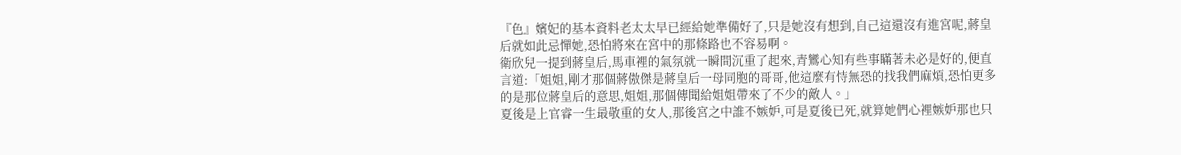『色』嬪妃的基本資料老太太早已經給她準備好了,只是她沒有想到,自己這還沒有進宮呢,蔣皇后就如此忌憚她,恐怕將來在宮中的那條路也不容易啊。
衛欣兒一提到蔣皇后,馬車裡的氣氛就一瞬間沉重了起來,青鸞心知有些事瞞著未必是好的,便直言道:「姐姐,剛才那個蔣傲傑是蔣皇后一母同胞的哥哥,他這麼有恃無恐的找我們麻煩,恐怕更多的是那位蔣皇后的意思,姐姐,那個傳聞給姐姐帶來了不少的敵人。」
夏後是上官睿一生最敬重的女人,那後宮之中誰不嫉妒,可是夏後已死,就算她們心裡嫉妒那也只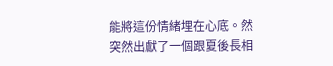能將這份情緒埋在心底。然突然出獻了一個跟夏後長相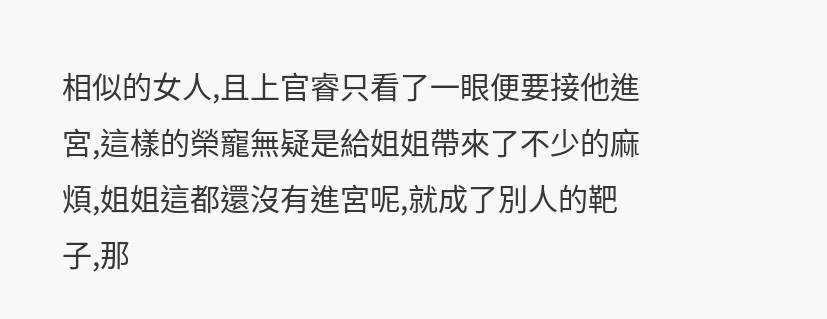相似的女人,且上官睿只看了一眼便要接他進宮,這樣的榮寵無疑是給姐姐帶來了不少的麻煩,姐姐這都還沒有進宮呢,就成了別人的靶子,那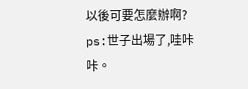以後可要怎麼辦啊?
ps:世子出場了,哇咔咔。